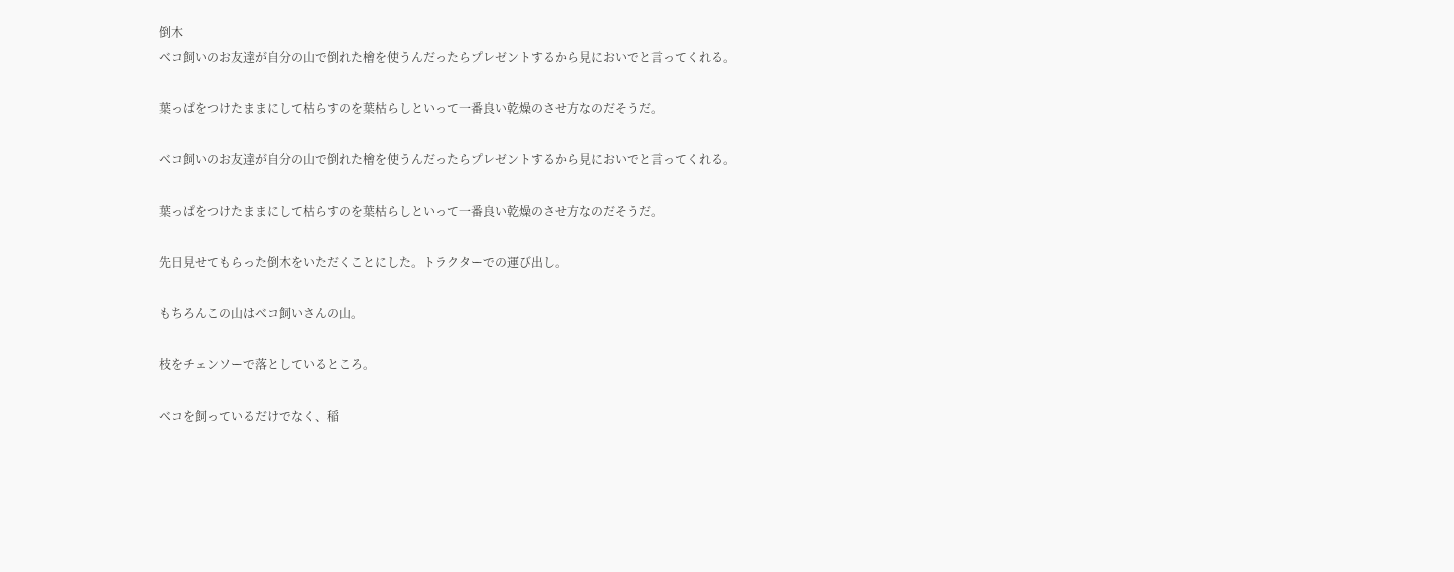倒木
ベコ飼いのお友達が自分の山で倒れた檜を使うんだったらプレゼントするから見においでと言ってくれる。

葉っぱをつけたままにして枯らすのを葉枯らしといって一番良い乾燥のさせ方なのだそうだ。

ベコ飼いのお友達が自分の山で倒れた檜を使うんだったらプレゼントするから見においでと言ってくれる。

葉っぱをつけたままにして枯らすのを葉枯らしといって一番良い乾燥のさせ方なのだそうだ。

先日見せてもらった倒木をいただくことにした。トラクターでの運び出し。

もちろんこの山はベコ飼いさんの山。

枝をチェンソーで落としているところ。

ベコを飼っているだけでなく、稲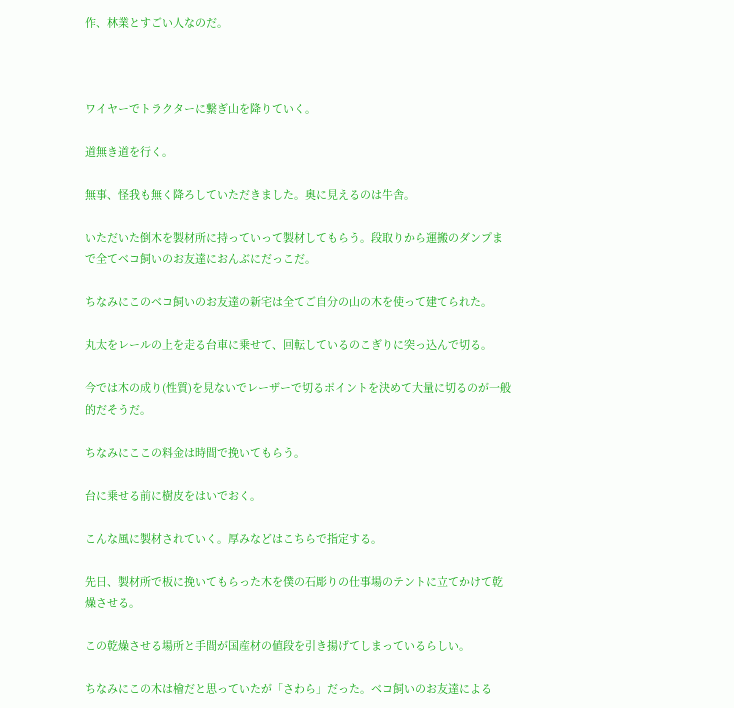作、林業とすごい人なのだ。



ワイヤーでトラクターに繋ぎ山を降りていく。

道無き道を行く。

無事、怪我も無く降ろしていただきました。奥に見えるのは牛舎。

いただいた倒木を製材所に持っていって製材してもらう。段取りから運搬のダンプまで全てベコ飼いのお友達におんぶにだっこだ。

ちなみにこのベコ飼いのお友達の新宅は全てご自分の山の木を使って建てられた。

丸太をレールの上を走る台車に乗せて、回転しているのこぎりに突っ込んで切る。

今では木の成り(性質)を見ないでレーザーで切るポイントを決めて大量に切るのが一般的だそうだ。

ちなみにここの料金は時間で挽いてもらう。

台に乗せる前に樹皮をはいでおく。

こんな風に製材されていく。厚みなどはこちらで指定する。

先日、製材所で板に挽いてもらった木を僕の石彫りの仕事場のテントに立てかけて乾燥させる。

この乾燥させる場所と手間が国産材の値段を引き揚げてしまっているらしい。

ちなみにこの木は檜だと思っていたが「さわら」だった。ベコ飼いのお友達による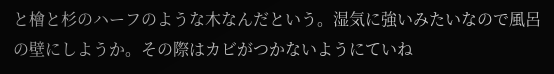と檜と杉のハーフのような木なんだという。湿気に強いみたいなので風呂の壁にしようか。その際はカビがつかないようにていね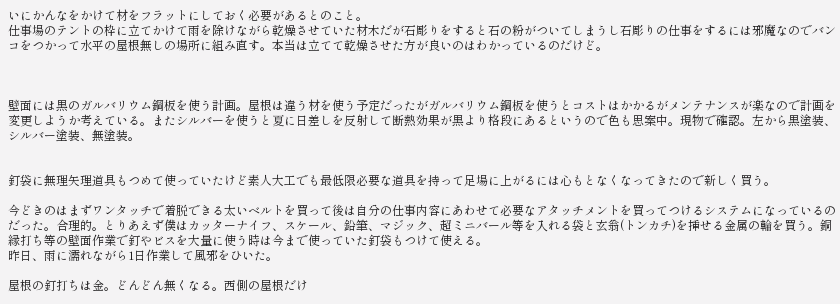いにかんなをかけて材をフラットにしておく必要があるとのこと。
仕事場のテントの枠に立てかけて雨を除けながら乾燥させていた材木だが石彫りをすると石の粉がついてしまうし石彫りの仕事をするには邪魔なのでバンコをつかって水平の屋根無しの場所に組み直す。本当は立てて乾燥させた方が良いのはわかっているのだけど。



壁面には黒のガルバリウム鋼板を使う計画。屋根は違う材を使う予定だったがガルバリウム鋼板を使うとコストはかかるがメンテナンスが楽なので計画を変更しようか考えている。またシルバーを使うと夏に日差しを反射して断熱効果が黒より格段にあるというので色も思案中。現物で確認。左から黒塗装、シルバー塗装、無塗装。


釘袋に無理矢理道具もつめて使っていたけど素人大工でも最低限必要な道具を持って足場に上がるには心もとなくなってきたので新しく買う。

今どきのはまずワンタッチで着脱できる太いベルトを買って後は自分の仕事内容にあわせて必要なアタッチメントを買ってつけるシステムになっているのだった。合理的。とりあえず僕はカッターナイフ、スケール、鉛筆、マジック、超ミニバール等を入れる袋と玄翁(トンカチ)を挿せる金属の輪を買う。銅縁打ち等の壁面作業で釘やビスを大量に使う時は今まで使っていた釘袋もつけて使える。
昨日、雨に濡れながら1日作業して風邪をひいた。

屋根の釘打ちは金。どんどん無くなる。西側の屋根だけ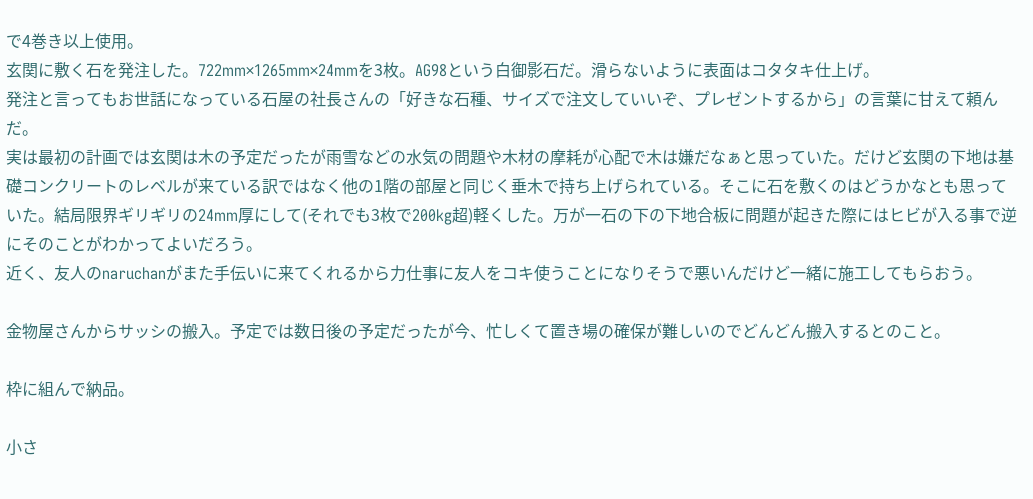で4巻き以上使用。
玄関に敷く石を発注した。722mm×1265mm×24mmを3枚。AG98という白御影石だ。滑らないように表面はコタタキ仕上げ。
発注と言ってもお世話になっている石屋の社長さんの「好きな石種、サイズで注文していいぞ、プレゼントするから」の言葉に甘えて頼んだ。
実は最初の計画では玄関は木の予定だったが雨雪などの水気の問題や木材の摩耗が心配で木は嫌だなぁと思っていた。だけど玄関の下地は基礎コンクリートのレベルが来ている訳ではなく他の1階の部屋と同じく垂木で持ち上げられている。そこに石を敷くのはどうかなとも思っていた。結局限界ギリギリの24mm厚にして(それでも3枚で200kg超)軽くした。万が一石の下の下地合板に問題が起きた際にはヒビが入る事で逆にそのことがわかってよいだろう。
近く、友人のnaruchanがまた手伝いに来てくれるから力仕事に友人をコキ使うことになりそうで悪いんだけど一緒に施工してもらおう。

金物屋さんからサッシの搬入。予定では数日後の予定だったが今、忙しくて置き場の確保が難しいのでどんどん搬入するとのこと。

枠に組んで納品。

小さ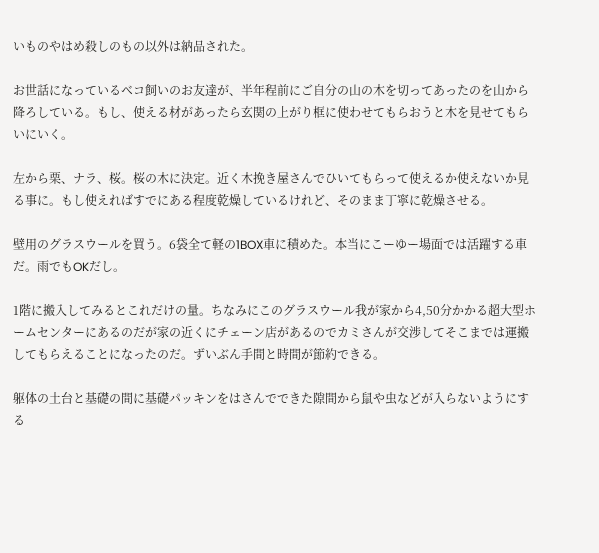いものやはめ殺しのもの以外は納品された。

お世話になっているベコ飼いのお友達が、半年程前にご自分の山の木を切ってあったのを山から降ろしている。もし、使える材があったら玄関の上がり框に使わせてもらおうと木を見せてもらいにいく。

左から栗、ナラ、桜。桜の木に決定。近く木挽き屋さんでひいてもらって使えるか使えないか見る事に。もし使えればすでにある程度乾燥しているけれど、そのまま丁寧に乾燥させる。

壁用のグラスウールを買う。6袋全て軽の1BOX車に積めた。本当にこーゆー場面では活躍する車だ。雨でもOKだし。

1階に搬入してみるとこれだけの量。ちなみにこのグラスウール我が家から4,50分かかる超大型ホームセンターにあるのだが家の近くにチェーン店があるのでカミさんが交渉してそこまでは運搬してもらえることになったのだ。ずいぶん手間と時間が節約できる。

躯体の土台と基礎の間に基礎パッキンをはさんでできた隙間から鼠や虫などが入らないようにする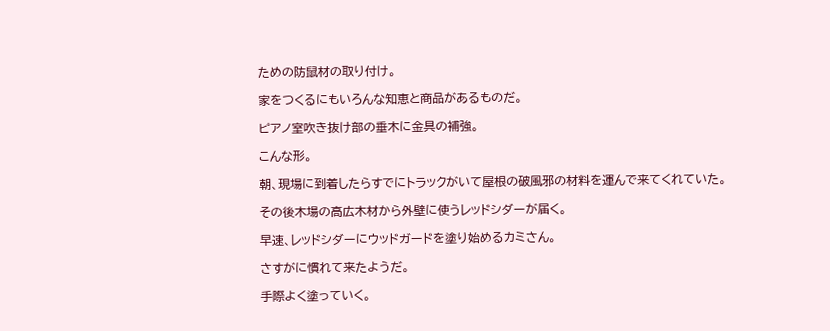ための防鼠材の取り付け。

家をつくるにもいろんな知恵と商品があるものだ。

ピアノ室吹き抜け部の垂木に金具の補強。

こんな形。

朝、現場に到着したらすでにトラックがいて屋根の破風邪の材料を運んで来てくれていた。

その後木場の高広木材から外壁に使うレッドシダーが届く。

早速、レッドシダーにウッドガードを塗り始めるカミさん。

さすがに慣れて来たようだ。

手際よく塗っていく。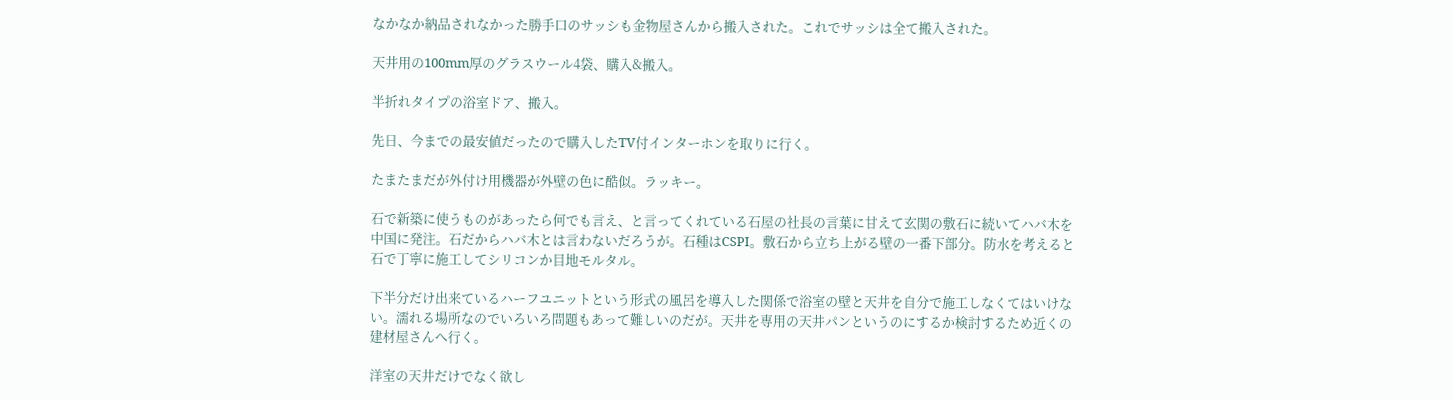なかなか納品されなかった勝手口のサッシも金物屋さんから搬入された。これでサッシは全て搬入された。

天井用の100mm厚のグラスウール4袋、購入&搬入。

半折れタイプの浴室ドア、搬入。

先日、今までの最安値だったので購入したTV付インターホンを取りに行く。

たまたまだが外付け用機器が外壁の色に酷似。ラッキー。

石で新築に使うものがあったら何でも言え、と言ってくれている石屋の社長の言葉に甘えて玄関の敷石に続いてハバ木を中国に発注。石だからハバ木とは言わないだろうが。石種はCSPI。敷石から立ち上がる壁の一番下部分。防水を考えると石で丁寧に施工してシリコンか目地モルタル。

下半分だけ出来ているハーフユニットという形式の風呂を導入した関係で浴室の壁と天井を自分で施工しなくてはいけない。濡れる場所なのでいろいろ問題もあって難しいのだが。天井を専用の天井パンというのにするか検討するため近くの建材屋さんへ行く。

洋室の天井だけでなく欲し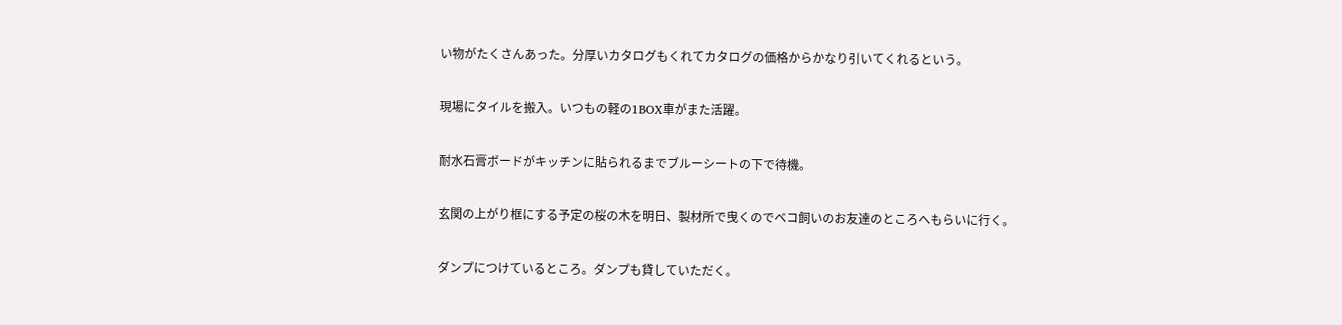い物がたくさんあった。分厚いカタログもくれてカタログの価格からかなり引いてくれるという。

現場にタイルを搬入。いつもの軽の1BOX車がまた活躍。

耐水石膏ボードがキッチンに貼られるまでブルーシートの下で待機。

玄関の上がり框にする予定の桜の木を明日、製材所で曳くのでベコ飼いのお友達のところへもらいに行く。

ダンプにつけているところ。ダンプも貸していただく。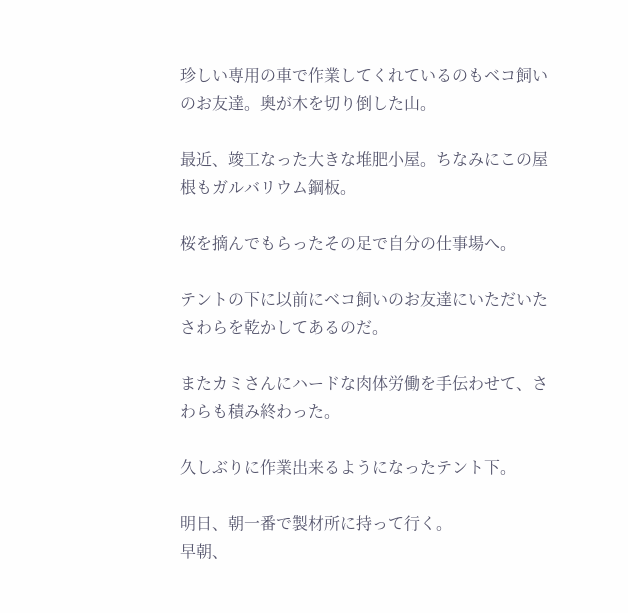珍しい専用の車で作業してくれているのもベコ飼いのお友達。奥が木を切り倒した山。

最近、竣工なった大きな堆肥小屋。ちなみにこの屋根もガルバリウム鋼板。

桜を摘んでもらったその足で自分の仕事場へ。

テントの下に以前にベコ飼いのお友達にいただいたさわらを乾かしてあるのだ。

またカミさんにハードな肉体労働を手伝わせて、さわらも積み終わった。

久しぶりに作業出来るようになったテント下。

明日、朝一番で製材所に持って行く。
早朝、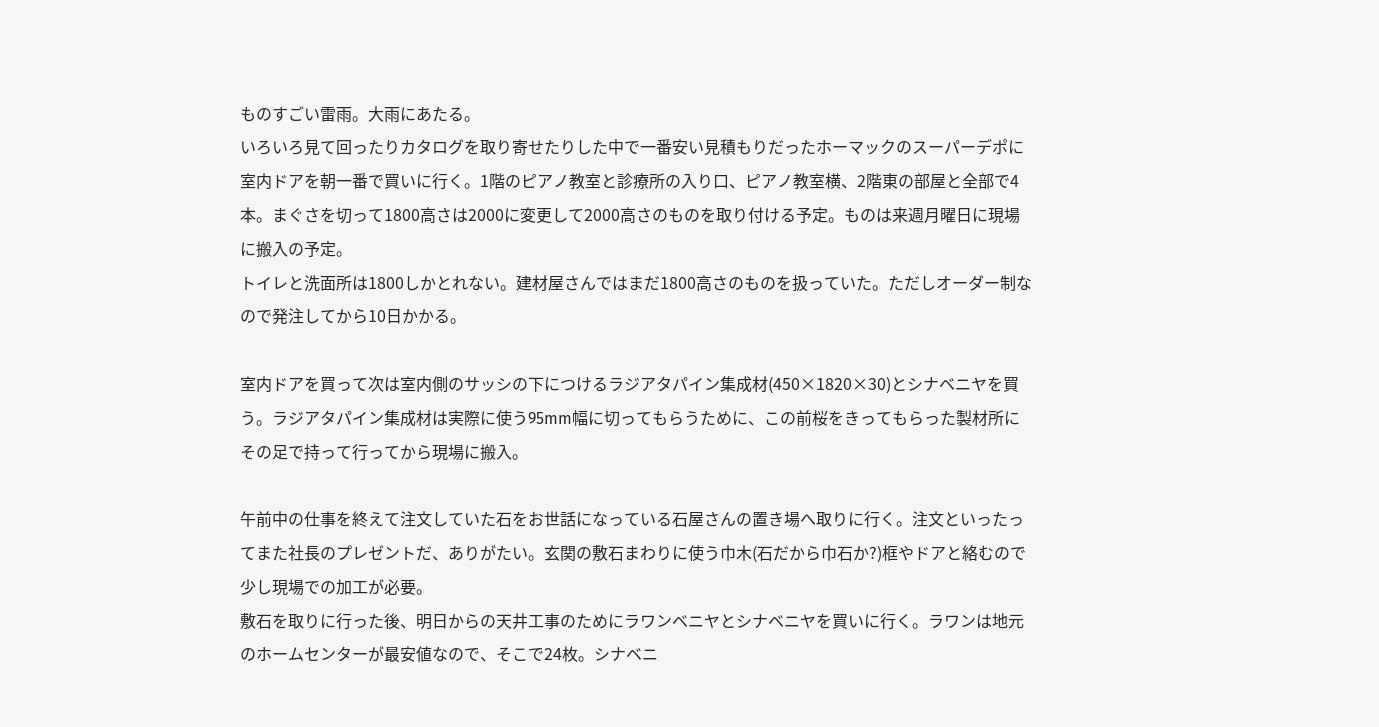ものすごい雷雨。大雨にあたる。
いろいろ見て回ったりカタログを取り寄せたりした中で一番安い見積もりだったホーマックのスーパーデポに室内ドアを朝一番で買いに行く。1階のピアノ教室と診療所の入り口、ピアノ教室横、2階東の部屋と全部で4本。まぐさを切って1800高さは2000に変更して2000高さのものを取り付ける予定。ものは来週月曜日に現場に搬入の予定。
トイレと洗面所は1800しかとれない。建材屋さんではまだ1800高さのものを扱っていた。ただしオーダー制なので発注してから10日かかる。

室内ドアを買って次は室内側のサッシの下につけるラジアタパイン集成材(450×1820×30)とシナベニヤを買う。ラジアタパイン集成材は実際に使う95mm幅に切ってもらうために、この前桜をきってもらった製材所にその足で持って行ってから現場に搬入。

午前中の仕事を終えて注文していた石をお世話になっている石屋さんの置き場へ取りに行く。注文といったってまた社長のプレゼントだ、ありがたい。玄関の敷石まわりに使う巾木(石だから巾石か?)框やドアと絡むので少し現場での加工が必要。
敷石を取りに行った後、明日からの天井工事のためにラワンベニヤとシナベニヤを買いに行く。ラワンは地元のホームセンターが最安値なので、そこで24枚。シナベニ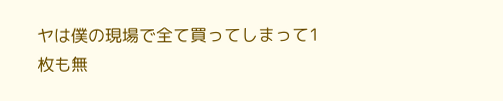ヤは僕の現場で全て買ってしまって1枚も無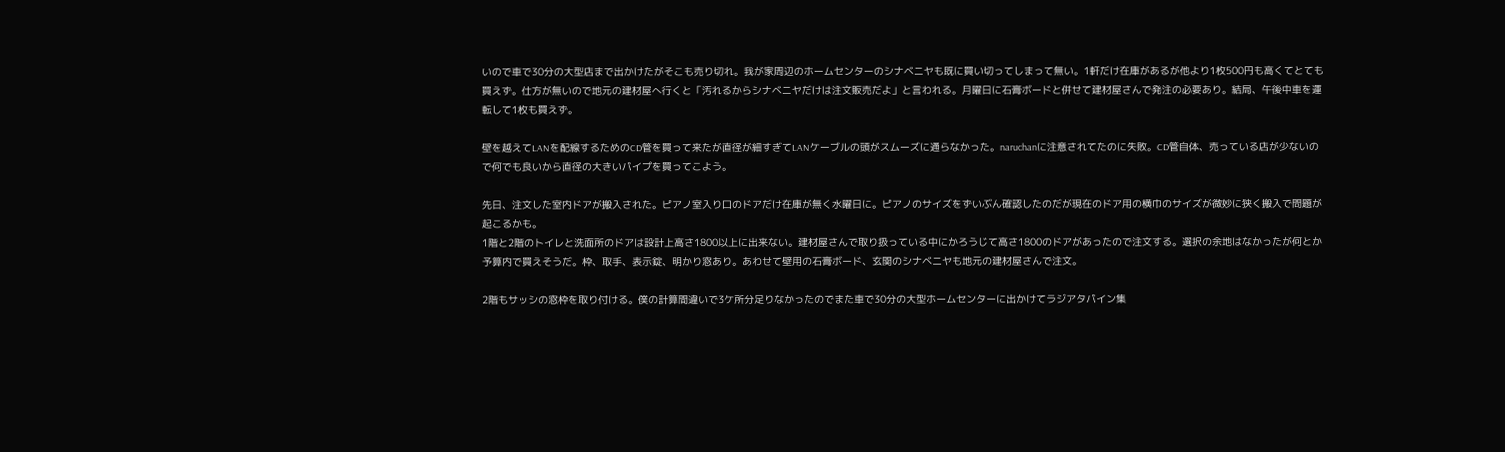いので車で30分の大型店まで出かけたがそこも売り切れ。我が家周辺のホームセンターのシナベニヤも既に買い切ってしまって無い。1軒だけ在庫があるが他より1枚500円も高くてとても買えず。仕方が無いので地元の建材屋へ行くと「汚れるからシナベニヤだけは注文販売だよ」と言われる。月曜日に石膏ボードと併せて建材屋さんで発注の必要あり。結局、午後中車を運転して1枚も買えず。

壁を越えてLANを配線するためのCD管を買って来たが直径が細すぎてLANケーブルの頭がスムーズに通らなかった。naruchanに注意されてたのに失敗。CD管自体、売っている店が少ないので何でも良いから直径の大きいパイプを買ってこよう。

先日、注文した室内ドアが搬入された。ピアノ室入り口のドアだけ在庫が無く水曜日に。ピアノのサイズをずいぶん確認したのだが現在のドア用の横巾のサイズが微妙に狭く搬入で問題が起こるかも。
1階と2階のトイレと洗面所のドアは設計上高さ1800以上に出来ない。建材屋さんで取り扱っている中にかろうじて高さ1800のドアがあったので注文する。選択の余地はなかったが何とか予算内で買えそうだ。枠、取手、表示錠、明かり窓あり。あわせて壁用の石膏ボード、玄関のシナベニヤも地元の建材屋さんで注文。

2階もサッシの窓枠を取り付ける。僕の計算間違いで3ケ所分足りなかったのでまた車で30分の大型ホームセンターに出かけてラジアタパイン集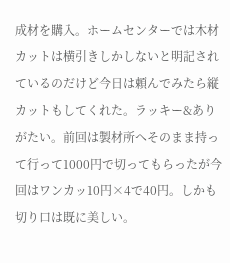成材を購入。ホームセンターでは木材カットは横引きしかしないと明記されているのだけど今日は頼んでみたら縦カットもしてくれた。ラッキー&ありがたい。前回は製材所へそのまま持って行って1000円で切ってもらったが今回はワンカッ10円×4で40円。しかも切り口は既に美しい。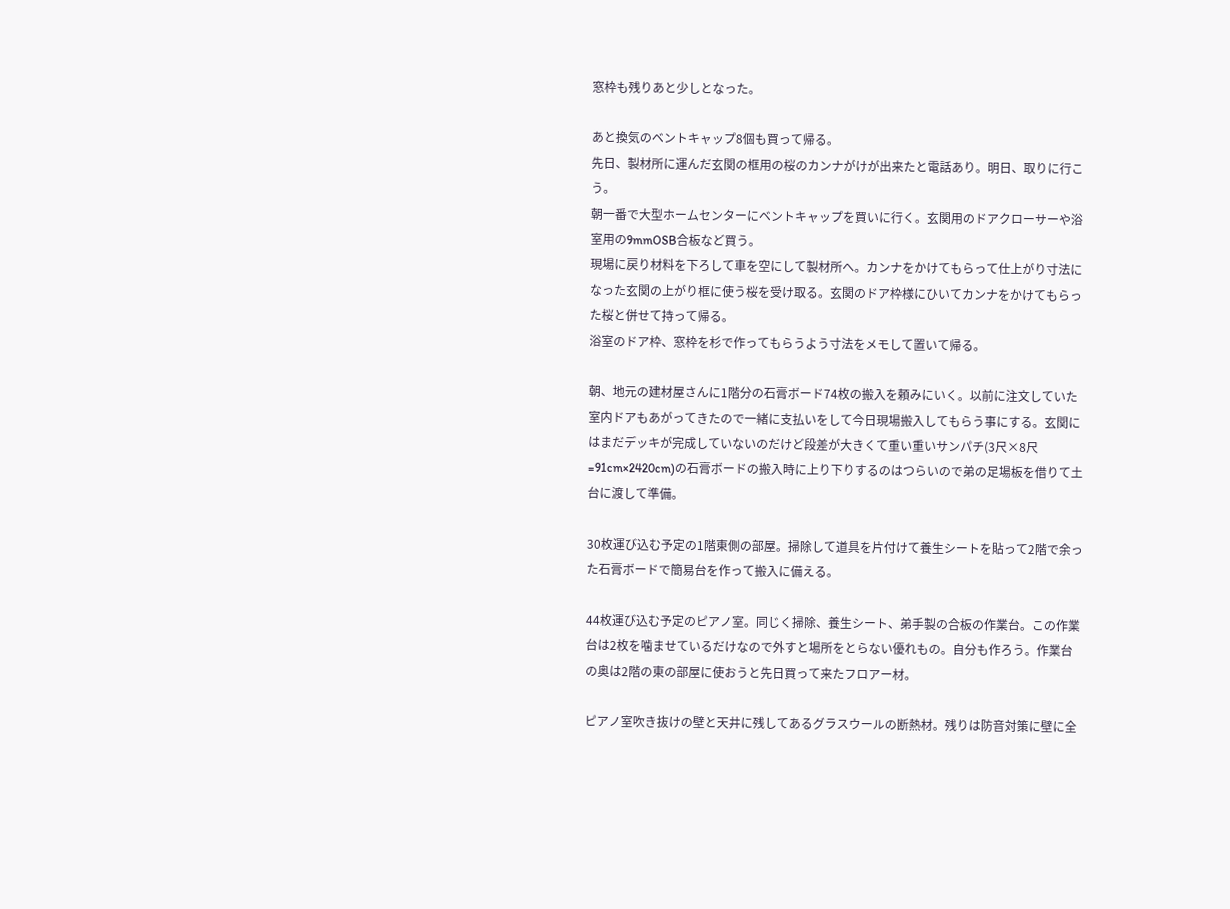窓枠も残りあと少しとなった。

あと換気のベントキャップ8個も買って帰る。
先日、製材所に運んだ玄関の框用の桜のカンナがけが出来たと電話あり。明日、取りに行こう。
朝一番で大型ホームセンターにベントキャップを買いに行く。玄関用のドアクローサーや浴室用の9mmOSB合板など買う。
現場に戻り材料を下ろして車を空にして製材所へ。カンナをかけてもらって仕上がり寸法になった玄関の上がり框に使う桜を受け取る。玄関のドア枠様にひいてカンナをかけてもらった桜と併せて持って帰る。
浴室のドア枠、窓枠を杉で作ってもらうよう寸法をメモして置いて帰る。

朝、地元の建材屋さんに1階分の石膏ボード74枚の搬入を頼みにいく。以前に注文していた室内ドアもあがってきたので一緒に支払いをして今日現場搬入してもらう事にする。玄関にはまだデッキが完成していないのだけど段差が大きくて重い重いサンパチ(3尺×8尺=91cm×2420cm)の石膏ボードの搬入時に上り下りするのはつらいので弟の足場板を借りて土台に渡して準備。

30枚運び込む予定の1階東側の部屋。掃除して道具を片付けて養生シートを貼って2階で余った石膏ボードで簡易台を作って搬入に備える。

44枚運び込む予定のピアノ室。同じく掃除、養生シート、弟手製の合板の作業台。この作業台は2枚を噛ませているだけなので外すと場所をとらない優れもの。自分も作ろう。作業台の奥は2階の東の部屋に使おうと先日買って来たフロアー材。

ピアノ室吹き抜けの壁と天井に残してあるグラスウールの断熱材。残りは防音対策に壁に全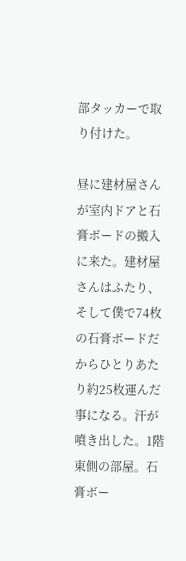部タッカーで取り付けた。

昼に建材屋さんが室内ドアと石膏ボードの搬入に来た。建材屋さんはふたり、そして僕で74枚の石膏ボードだからひとりあたり約25枚運んだ事になる。汗が噴き出した。1階東側の部屋。石膏ボー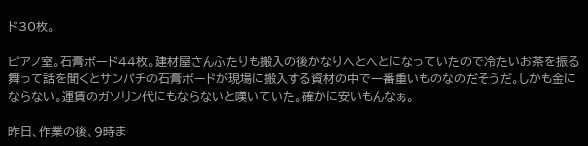ド30枚。

ピアノ室。石膏ボード44枚。建材屋さんふたりも搬入の後かなりへとへとになっていたので冷たいお茶を振る舞って話を聞くとサンパチの石膏ボードが現場に搬入する資材の中で一番重いものなのだそうだ。しかも金にならない。運賃のガソリン代にもならないと嘆いていた。確かに安いもんなぁ。

昨日、作業の後、9時ま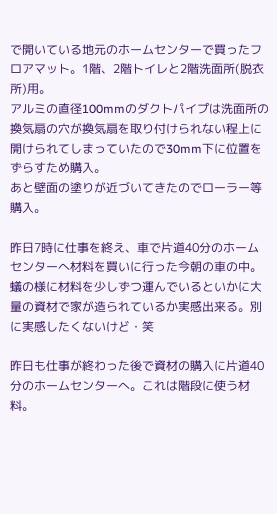で開いている地元のホームセンターで買ったフロアマット。1階、2階トイレと2階洗面所(脱衣所)用。
アルミの直径100mmのダクトパイプは洗面所の換気扇の穴が換気扇を取り付けられない程上に開けられてしまっていたので30mm下に位置をずらすため購入。
あと壁面の塗りが近づいてきたのでローラー等購入。

昨日7時に仕事を終え、車で片道40分のホームセンターへ材料を買いに行った今朝の車の中。蟻の様に材料を少しずつ運んでいるといかに大量の資材で家が造られているか実感出来る。別に実感したくないけど・笑

昨日も仕事が終わった後で資材の購入に片道40分のホームセンターへ。これは階段に使う材料。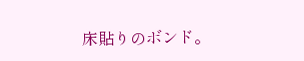床貼りのボンド。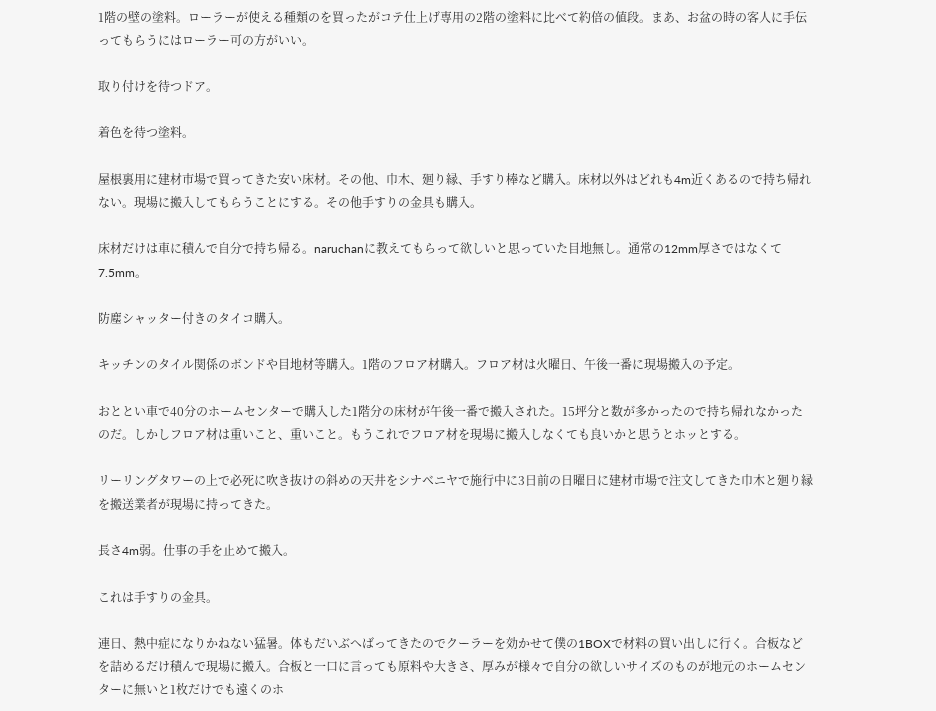1階の壁の塗料。ローラーが使える種類のを買ったがコテ仕上げ専用の2階の塗料に比べて約倍の値段。まあ、お盆の時の客人に手伝ってもらうにはローラー可の方がいい。

取り付けを待つドア。

着色を待つ塗料。

屋根裏用に建材市場で買ってきた安い床材。その他、巾木、廻り縁、手すり棒など購入。床材以外はどれも4m近くあるので持ち帰れない。現場に搬入してもらうことにする。その他手すりの金具も購入。

床材だけは車に積んで自分で持ち帰る。naruchanに教えてもらって欲しいと思っていた目地無し。通常の12mm厚さではなくて7.5mm。

防塵シャッター付きのタイコ購入。

キッチンのタイル関係のボンドや目地材等購入。1階のフロア材購入。フロア材は火曜日、午後一番に現場搬入の予定。

おととい車で40分のホームセンターで購入した1階分の床材が午後一番で搬入された。15坪分と数が多かったので持ち帰れなかったのだ。しかしフロア材は重いこと、重いこと。もうこれでフロア材を現場に搬入しなくても良いかと思うとホッとする。

リーリングタワーの上で必死に吹き抜けの斜めの天井をシナベニヤで施行中に3日前の日曜日に建材市場で注文してきた巾木と廻り縁を搬送業者が現場に持ってきた。

長さ4m弱。仕事の手を止めて搬入。

これは手すりの金具。

連日、熱中症になりかねない猛暑。体もだいぶへばってきたのでクーラーを効かせて僕の1BOXで材料の買い出しに行く。合板などを詰めるだけ積んで現場に搬入。合板と一口に言っても原料や大きさ、厚みが様々で自分の欲しいサイズのものが地元のホームセンターに無いと1枚だけでも遠くのホ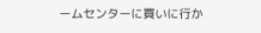ームセンターに買いに行か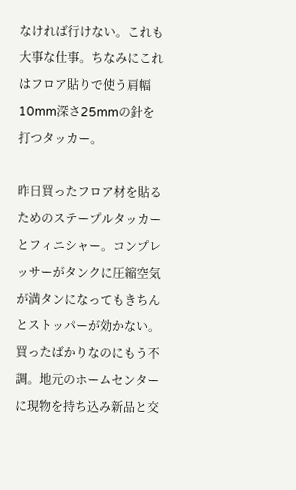なければ行けない。これも大事な仕事。ちなみにこれはフロア貼りで使う肩幅10mm深さ25mmの針を打つタッカー。

昨日買ったフロア材を貼るためのステープルタッカーとフィニシャー。コンプレッサーがタンクに圧縮空気が満タンになってもきちんとストッパーが効かない。買ったばかりなのにもう不調。地元のホームセンターに現物を持ち込み新品と交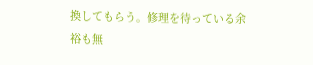換してもらう。修理を待っている余裕も無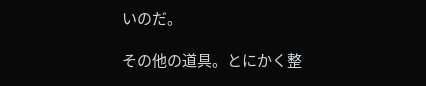いのだ。

その他の道具。とにかく整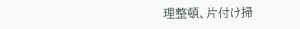理整頓、片付け掃